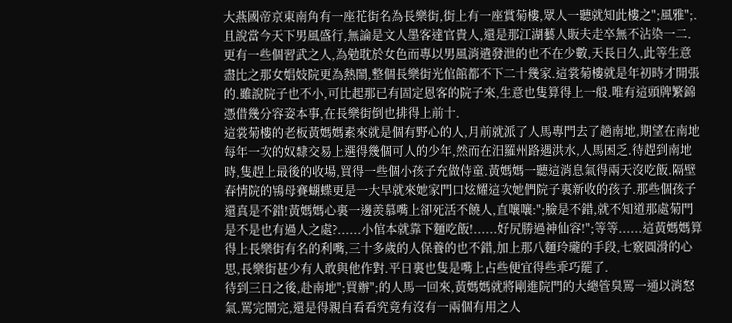大燕國帝京東南角有一座花街名為長樂街,街上有一座賞菊樓,眾人一聽就知此樓之";風雅";.且說當今天下男風盛行,無論是文人墨客達官貴人,還是那江湖藝人販夫走卒無不沾染一二.更有一些個習武之人,為勉耽於女色而專以男風消遣發泄的也不在少數,天長日久,此等生意盡比之那女娼妓院更為熱鬧,整個長樂街光倌館都不下二十幾家.這裳菊樓就是年初時才開張的.雖說院子也不小,可比起那已有固定恩客的院子來,生意也隻算得上一般.唯有這頭牌繁錦憑借幾分容姿本事,在長樂街倒也排得上前十.
這裳菊樓的老板黃媽媽素來就是個有野心的人,月前就派了人馬專門去了趟南地,期望在南地每年一次的奴隸交易上選得幾個可人的少年,然而在汨羅州路遇洪水,人馬困乏.待趕到南地時,隻趕上最後的收場,買得一些個小孩子充做侍童.黃媽媽一聽這消息氣得兩天沒吃飯.隔壁春情院的鴇母賽蝴蝶更是一大早就來她家門口炫耀這次她們院子裏新收的孩子.那些個孩子還真是不錯!黃媽媽心裏一邊羨慕嘴上卻死活不饒人,直嚷嚷:";臉是不錯,就不知道那處菊門是不是也有過人之處?......小倌本就靠下麵吃飯!......好尻勝過神仙容!";等等......這黃媽媽算得上長樂街有名的利嘴,三十多歲的人保養的也不錯,加上那八麵玲瓏的手段,七竅圓滑的心思,長樂街甚少有人敢與他作對.平日裏也隻是嘴上占些便宜得些乖巧罷了.
待到三日之後,赴南地";買辦";的人馬一回來,黃媽媽就將剛進院門的大總管臭罵一通以消怒氣.罵完鬧完,還是得親自看看究竟有沒有一兩個有用之人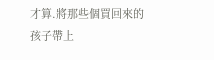才算.將那些個買回來的孩子帶上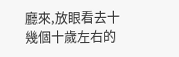廳來,放眼看去十幾個十歲左右的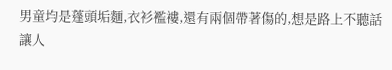男童均是蓬頭垢麵,衣衫襤褸,還有兩個帶著傷的,想是路上不聽話讓人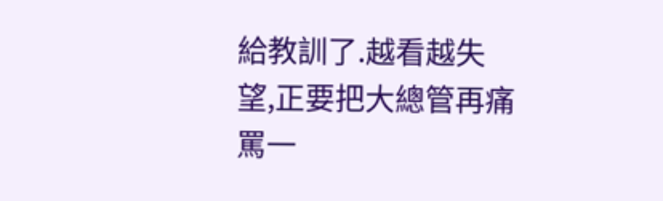給教訓了.越看越失望,正要把大總管再痛罵一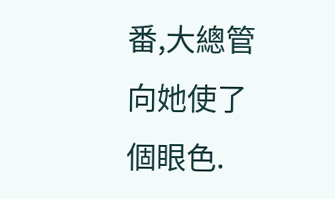番,大總管向她使了個眼色.